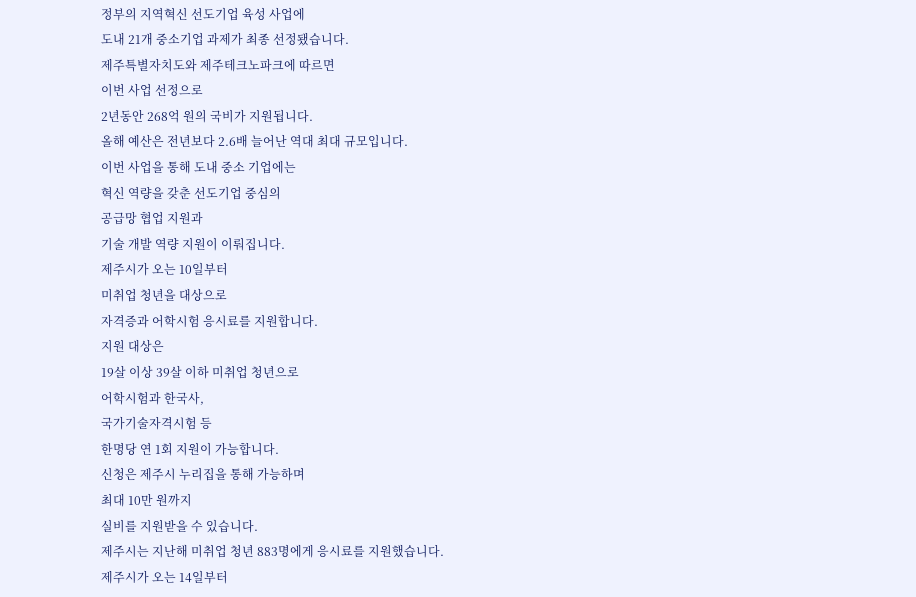정부의 지역혁신 선도기업 육성 사업에
도내 21개 중소기업 과제가 최종 선정됐습니다.
제주특별자치도와 제주테크노파크에 따르면
이번 사업 선정으로
2년동안 268억 원의 국비가 지원됩니다.
올해 예산은 전년보다 2.6배 늘어난 역대 최대 규모입니다.
이번 사업을 통해 도내 중소 기업에는
혁신 역량을 갖춘 선도기업 중심의
공급망 협업 지원과
기술 개발 역량 지원이 이뤄집니다.
제주시가 오는 10일부터
미취업 청년을 대상으로
자격증과 어학시험 응시료를 지원합니다.
지원 대상은
19살 이상 39살 이하 미취업 청년으로
어학시험과 한국사,
국가기술자격시험 등
한명당 연 1회 지원이 가능합니다.
신청은 제주시 누리집을 통해 가능하며
최대 10만 원까지
실비를 지원받을 수 있습니다.
제주시는 지난해 미취업 청년 883명에게 응시료를 지원했습니다.
제주시가 오는 14일부터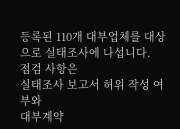등록된 110개 대부업체를 대상으로 실태조사에 나섭니다.
점검 사항은
실태조사 보고서 허위 작성 여부와
대부계약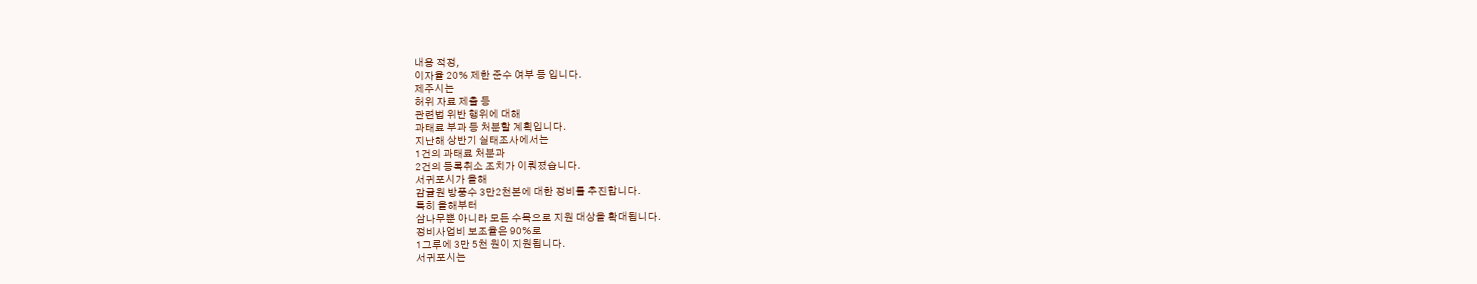내용 적정,
이자율 20% 제한 준수 여부 등 입니다.
제주시는
허위 자료 제출 등
관련법 위반 행위에 대해
과태료 부과 등 처분할 계획입니다.
지난해 상반기 실태조사에서는
1건의 과태료 처분과
2건의 등록취소 조치가 이뤄졌습니다.
서귀포시가 올해
감귤원 방풍수 3만2천본에 대한 정비를 추진합니다.
특히 올해부터
삼나무뿐 아니라 모든 수목으로 지원 대상을 확대됩니다.
정비사업비 보조율은 90%로
1그루에 3만 5천 원이 지원됩니다.
서귀포시는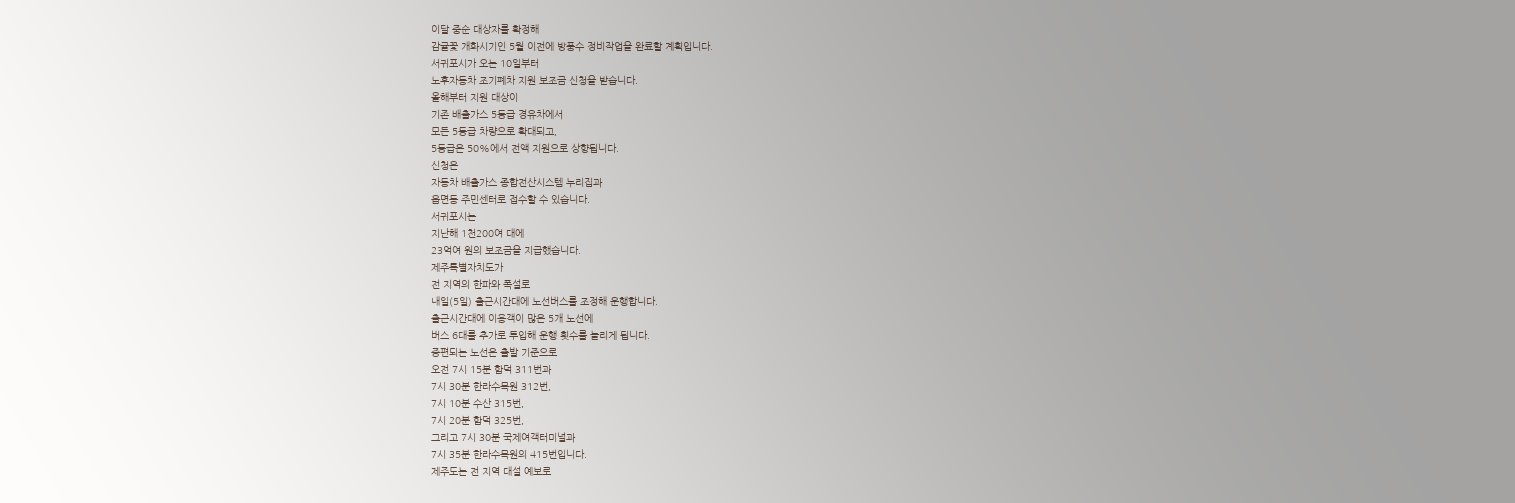이달 중순 대상자를 확정해
감귤꽃 개화시기인 5월 이전에 방풍수 정비작업을 완료할 계획입니다.
서귀포시가 오는 10일부터
노후자동차 조기폐차 지원 보조금 신청을 받습니다.
올해부터 지원 대상이
기존 배출가스 5등급 경유차에서
모든 5등급 차량으로 확대되고,
5등급은 50%에서 전액 지원으로 상향됩니다.
신청은
자동차 배출가스 종합전산시스템 누리집과
읍면동 주민센터로 접수할 수 있습니다.
서귀포시는
지난해 1천200여 대에
23억여 원의 보조금을 지급했습니다.
제주특별자치도가
전 지역의 한파와 폭설로
내일(5일) 출근시간대에 노선버스를 조정해 운행합니다.
출근시간대에 이용객이 많은 5개 노선에
버스 6대를 추가로 투입해 운행 횟수를 늘리게 됩니다.
증편되는 노선은 출발 기준으로
오전 7시 15분 함덕 311번과
7시 30분 한라수목원 312번,
7시 10분 수산 315번,
7시 20분 함덕 325번,
그리고 7시 30분 국제여객터미널과
7시 35분 한라수목원의 415번입니다.
제주도는 전 지역 대설 예보로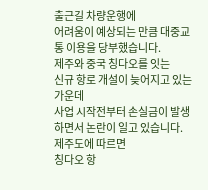출근길 차량운행에
어려움이 예상되는 만큼 대중교통 이용을 당부했습니다.
제주와 중국 칭다오를 잇는
신규 항로 개설이 늦어지고 있는 가운데
사업 시작전부터 손실금이 발생하면서 논란이 일고 있습니다.
제주도에 따르면
칭다오 항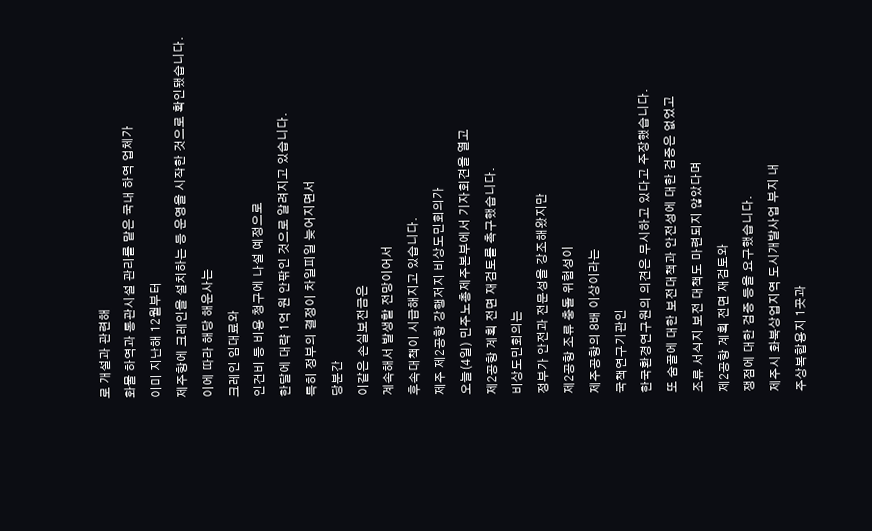로 개설과 관련해
화물 하역과 통관시설 관리를 맡은 국내 하역 업체가
이미 지난해 12월부터
제주항에 크레인을 설치하는 등 운영을 시작한 것으로 확인됐습니다.
이에 따라 해당 해운사는
크레인 임대료와
인건비 등 비용 청구에 나설 예정으로
한달에 대략 1억 원 안팎인 것으로 알려지고 있습니다.
특히 정부의 결정이 차일피일 늦어지면서
당분간
이같은 손실보전금은
계속해서 발생할 전망이어서
후속대책이 시급해지고 있습니다.
제주 제2공항 강행저지 비상도민회의가
오늘(4일) 민주노총제주본부에서 기자회견을 열고
제2공항 계획 전면 재검토를 촉구했습니다.
비상도민회의는
정부가 안전과 전문성을 강조해왔지만
제2공항 조류 충돌 위험성이
제주공항의 8배 이상이라는
국책연구기관인
한국환경연구원의 의견은 무시하고 있다고 주장했습니다.
또 숨골에 대한 보전대책과 안전성에 대한 검증은 없었고
조류 서식지 보전 대책도 마련되지 않았다며
제2공항 계획 전면 재검토와
쟁점에 대한 검증 등을 요구했습니다.
제주시 화북상업지역 도시개발사업 부지 내
주상복합용지 1곳과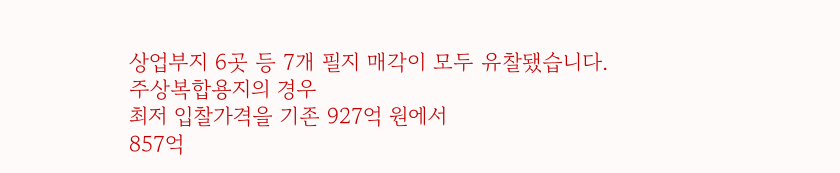상업부지 6곳 등 7개 필지 매각이 모두 유찰됐습니다.
주상복합용지의 경우
최저 입찰가격을 기존 927억 원에서
857억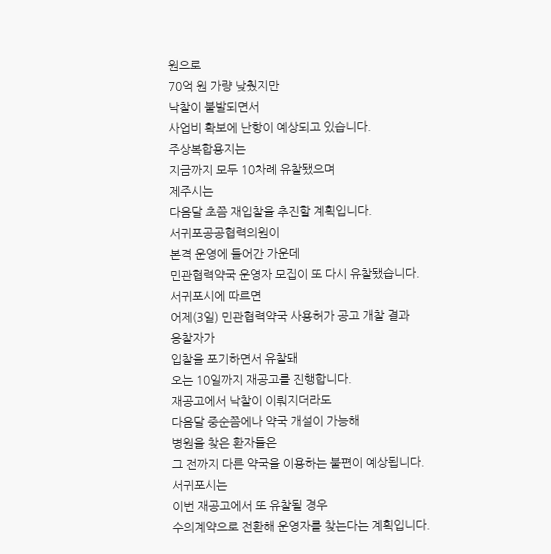원으로
70억 원 가량 낮췄지만
낙찰이 불발되면서
사업비 확보에 난항이 예상되고 있습니다.
주상복합용지는
지금까지 모두 10차례 유찰됐으며
제주시는
다음달 초쯤 재입찰을 추진할 계획입니다.
서귀포공공협력의원이
본격 운영에 들어간 가운데
민관협력약국 운영자 모집이 또 다시 유찰됐습니다.
서귀포시에 따르면
어제(3일) 민관협력약국 사용허가 공고 개찰 결과
응찰자가
입찰을 포기하면서 유찰돼
오는 10일까지 재공고를 진행합니다.
재공고에서 낙찰이 이뤄지더라도
다음달 중순쯤에나 약국 개설이 가능해
병원을 찾은 환자들은
그 전까지 다른 약국을 이용하는 불편이 예상됩니다.
서귀포시는
이번 재공고에서 또 유찰될 경우
수의계약으로 전환해 운영자를 찾는다는 계획입니다.